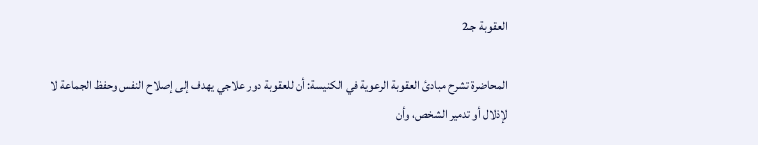العقوبة جـ2

المحاضرة تشرح مبادئ العقوبة الرعوية في الكنيسة: أن للعقوبة دور علاجي يهدف إلى إصلاح النفس وحفظ الجماعة لا لإذلال أو تدمير الشخص، وأن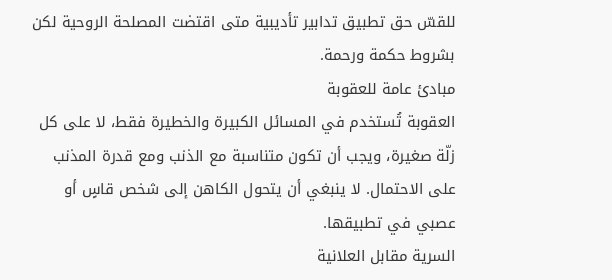للقسّ حق تطبيق تدابير تأديبية متى اقتضت المصلحة الروحية لكن بشروط حكمة ورحمة.
مبادئ عامة للعقوبة
العقوبة تُستخدم في المسائل الكبيرة والخطيرة فقط، لا على كل زلّة صغيرة، ويجب أن تكون متناسبة مع الذنب ومع قدرة المذنب على الاحتمال. لا ينبغي أن يتحول الكاهن إلى شخص قاسٍ أو عصبي في تطبيقها.
السرية مقابل العلانية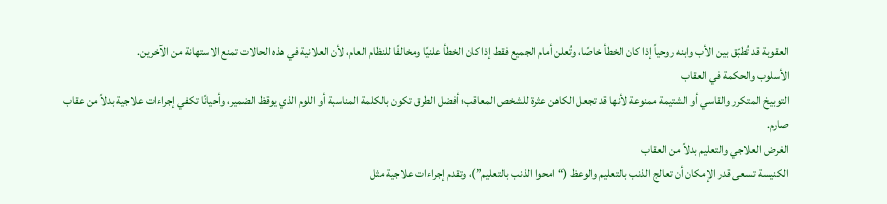العقوبة قد تُطبّق بين الأب وابنه روحياً إذا كان الخطأ خاصًا، وتُعلن أمام الجميع فقط إذا كان الخطأ علنيًا ومخالفًا للنظام العام، لأن العلانية في هذه الحالات تمنع الاستهانة من الآخرين.
الأسلوب والحكمة في العقاب
التوبيخ المتكرر والقاسي أو الشتيمة ممنوعة لأنها قد تجعل الكاهن عثرة للشخص المعاقب؛ أفضل الطرق تكون بالكلمة المناسبة أو اللوم الذي يوقظ الضمير، وأحيانًا تكفي إجراءات علاجية بدلاً من عقاب صارم.
الغرض العلاجي والتعليم بدلاً من العقاب
الكنيسة تسعى قدر الإمكان أن تعالج الذنب بالتعليم والوعظ (“امحوا الذنب بالتعليم”)، وتقدم إجراءات علاجية مثل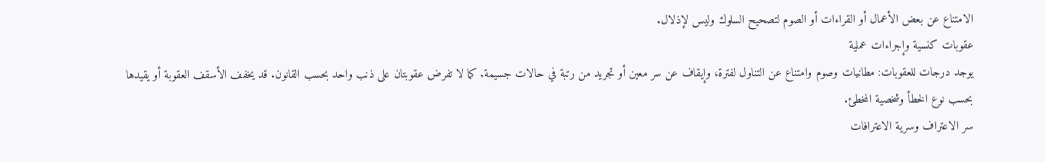الامتناع عن بعض الأعمال أو القراءات أو الصوم لتصحيح السلوك وليس لإذلال.
عقوبات كنسية وإجراءات عملية
يوجد درجات للعقوبات: مطانيات وصوم وامتناع عن التناول لفترة، وإيقاف عن سر معين أو تجريد من رتبة في حالات جسيمة. كما لا تفرض عقوبتان على ذنب واحد بحسب القانون. قد يخفف الأسقف العقوبة أو يقيدها بحسب نوع الخطأ وشخصية المخطئ.
سر الاعتراف وسرية الاعترافات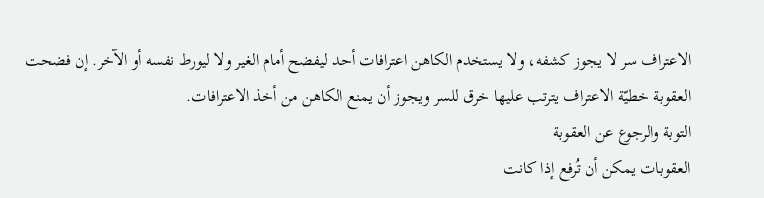الاعتراف سر لا يجوز كشفه، ولا يستخدم الكاهن اعترافات أحد ليفضح أمام الغير ولا ليورط نفسه أو الآخر. إن فضحت العقوبة خطيّة الاعتراف يترتب عليها خرق للسر ويجوز أن يمنع الكاهن من أخذ الاعترافات.
التوبة والرجوع عن العقوبة
العقوبات يمكن أن تُرفع إذا كانت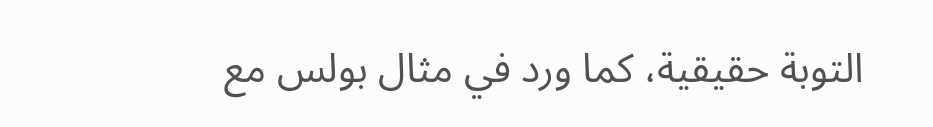التوبة حقيقية، كما ورد في مثال بولس مع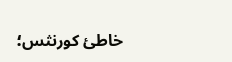خاطئ كورنثس؛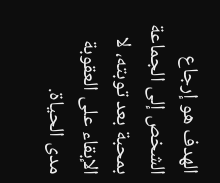الهدف هو إرجاع الشخص إلى الجماعة بمحبة بعد توبته، لا الإبقاء على العقوبة مدى الحياة.